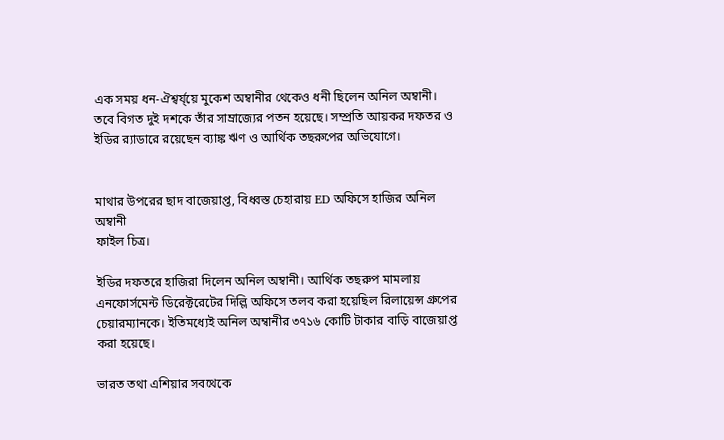এক সময় ধন-ঐশ্বর্য্য়ে মুকেশ অম্বানীর থেকেও ধনী ছিলেন অনিল অম্বানী। তবে বিগত দুই দশকে তাঁর সাম্রাজ্যের পতন হয়েছে। সম্প্রতি আয়কর দফতর ও ইডির র‌্যাডারে রয়েছেন ব্যাঙ্ক ঋণ ও আর্থিক তছরুপের অভিযোগে।


মাথার উপরের ছাদ বাজেয়াপ্ত, বিধ্বস্ত চেহারায় ED অফিসে হাজির অনিল অম্বানী
ফাইল চিত্র।

ইডির দফতরে হাজিরা দিলেন অনিল অম্বানী। আর্থিক তছরুপ মামলায় এনফোর্সমেন্ট ডিরেক্টরেটের দিল্লি অফিসে তলব করা হয়েছিল রিলায়েন্স গ্রুপের চেয়ারম্যানকে। ইতিমধ্যেই অনিল অম্বানীর ৩৭১৬ কোটি টাকার বাড়ি বাজেয়াপ্ত করা হয়েছে।

ভারত তথা এশিয়ার সবথেকে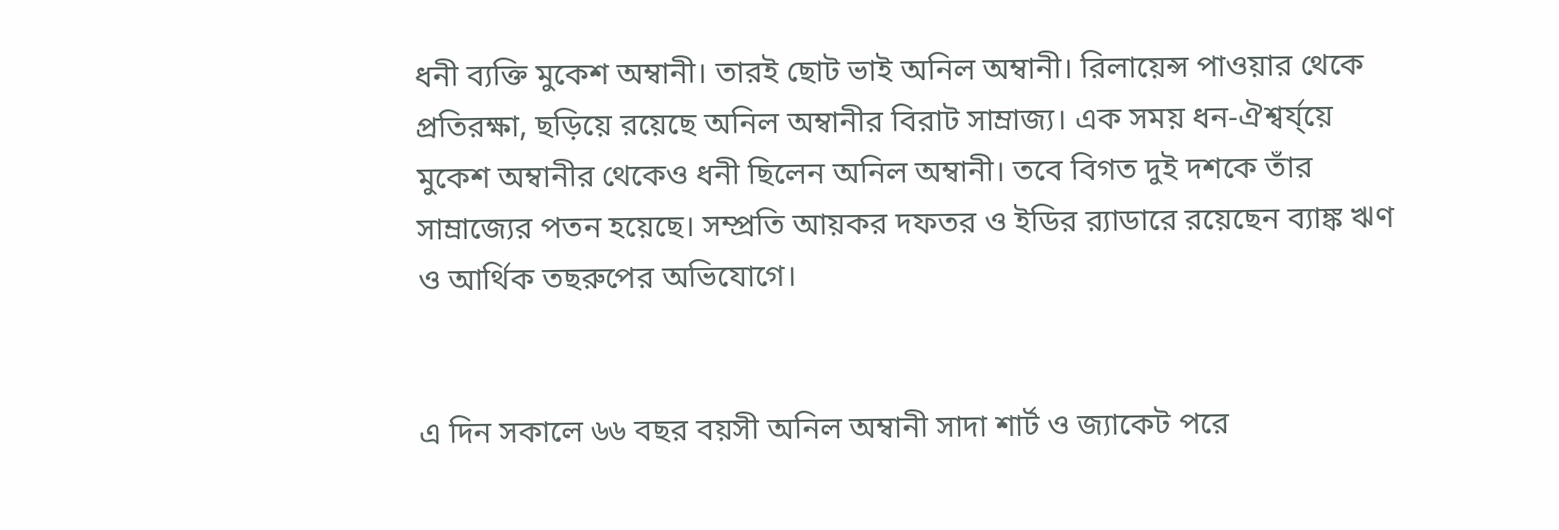ধনী ব্যক্তি মুকেশ অম্বানী। তারই ছোট ভাই অনিল অম্বানী। রিলায়েন্স পাওয়ার থেকে প্রতিরক্ষা, ছড়িয়ে রয়েছে অনিল অম্বানীর বিরাট সাম্রাজ্য। এক সময় ধন-ঐশ্বর্য্য়ে মুকেশ অম্বানীর থেকেও ধনী ছিলেন অনিল অম্বানী। তবে বিগত দুই দশকে তাঁর সাম্রাজ্যের পতন হয়েছে। সম্প্রতি আয়কর দফতর ও ইডির র‌্যাডারে রয়েছেন ব্যাঙ্ক ঋণ ও আর্থিক তছরুপের অভিযোগে।


এ দিন সকালে ৬৬ বছর বয়সী অনিল অম্বানী সাদা শার্ট ও জ্যাকেট পরে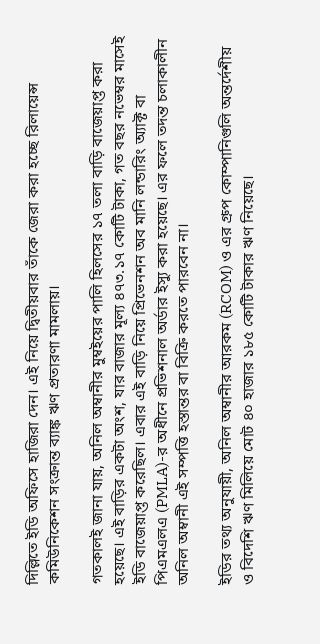দিল্লিতে ইডি অফিসে হাজিরা দেন। এই নিয়ে দ্বিতীয়বার তাঁকে জেরা করা হচ্ছে রিলায়েন্স কমিউনিকেশন সংক্রান্ত ব্যাঙ্ক ঋণ প্রতারণা মামলায়।

গতকালই জানা যায়, অনিল অম্বানীর মুম্বইয়ের পালি হিলসের ১৭ তলা বাড়ি বাজেয়াপ্ত করা হয়েছে। এই বাড়ির একটা অংশ, যার বাজার মূল্য ৪৭৩.১৭ কোটি টাকা, গত বছর নভেম্বর মাসেই ইডি বাজেয়াপ্ত করেছিল। এবার এই বাড়ি নিয়ে প্রিভেনশন অব মানি লন্ডারিং অ্যাক্ট বা পিএমএলএ (PMLA)-র অধীনে প্রভিশনাল অর্ডার ইস্যু করা হয়েছে। এর ফলে তদন্ত চলাকালীন অনিল অম্বানী এই সম্পত্তি হস্তান্তর বা বিক্রি করতে পারবেন না।

ইডির তথ্য অনুযায়ী, অনিল অম্বানীর আরকম (RCOM) ও এর গ্রুপ কোম্পানিগুলি অন্তর্দেশীয় ও বিদেশি ঋণ মিলিয়ে মোট ৪০ হাজার ১৮৫ কোটি টাকার ঋণ নিয়েছে।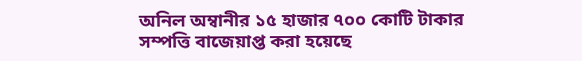অনিল অম্বানীর ১৫ হাজার ৭০০ কোটি টাকার সম্পত্তি বাজেয়াপ্ত করা হয়েছে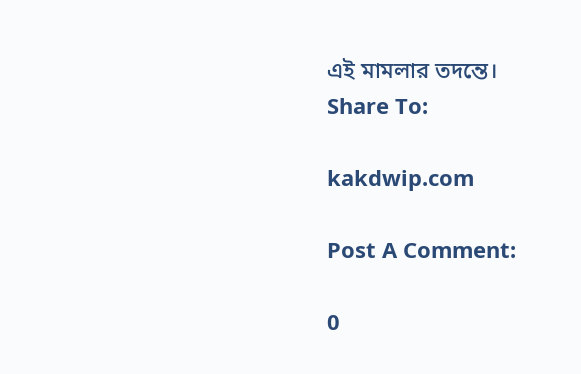এই মামলার তদন্তে।
Share To:

kakdwip.com

Post A Comment:

0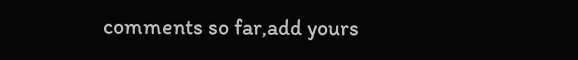comments so far,add yours